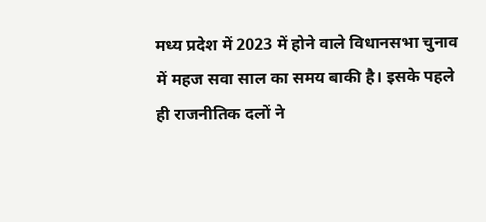मध्य प्रदेश में 2023 में होने वाले विधानसभा चुनाव में महज सवा साल का समय बाकी है। इसके पहले ही राजनीतिक दलों ने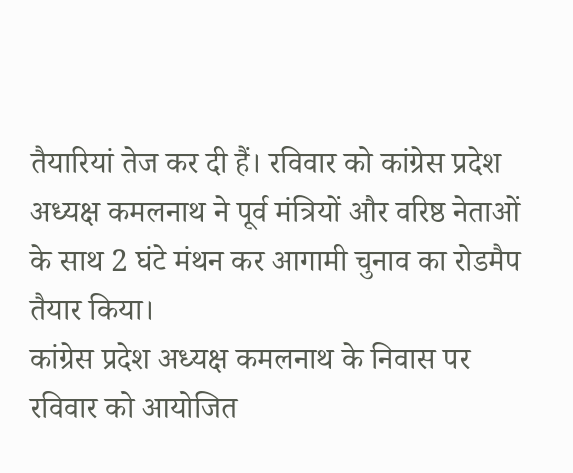तैयारियां तेज कर दी हैं। रविवार को कांग्रेस प्रदेश अध्यक्ष कमलनाथ ने पूर्व मंत्रियों और वरिष्ठ नेताओं के साथ 2 घंटे मंथन कर आगामी चुनाव का रोडमैप तैयार किया।
कांग्रेस प्रदेश अध्यक्ष कमलनाथ के निवास पर रविवार को आयोजित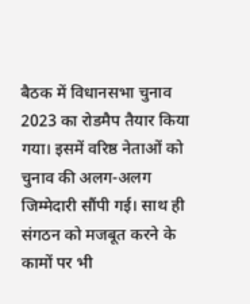बैठक में विधानसभा चुनाव 2023 का रोडमैप तैयार किया गया। इसमें वरिष्ठ नेताओं को चुनाव की अलग-अलग जिम्मेदारी सौंपी गई। साथ ही संगठन को मजबूत करने के कामों पर भी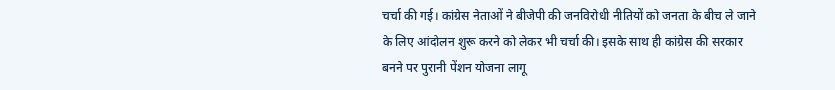चर्चा की गई। कांग्रेस नेताओं ने बीजेपी की जनविरोधी नीतियों को जनता के बीच ले जाने के लिए आंदोलन शुरू करने को लेकर भी चर्चा की। इसके साथ ही कांग्रेस की सरकार बनने पर पुरानी पेंशन योजना लागू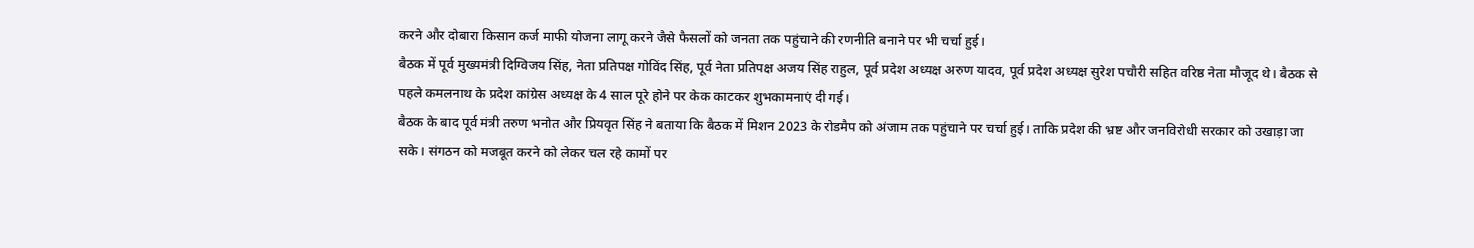करने और दोबारा किसान कर्ज माफी योजना लागू करने जैसे फैसलों को जनता तक पहुंचाने की रणनीति बनाने पर भी चर्चा हुई।
बैठक में पूर्व मुख्यमंत्री दिग्विजय सिंह, नेता प्रतिपक्ष गोविंद सिंह, पूर्व नेता प्रतिपक्ष अजय सिंह राहुल, पूर्व प्रदेश अध्यक्ष अरुण यादव, पूर्व प्रदेश अध्यक्ष सुरेश पचौरी सहित वरिष्ठ नेता मौजूद थे। बैठक से पहले कमलनाथ के प्रदेश कांग्रेस अध्यक्ष के 4 साल पूरे होने पर केक काटकर शुभकामनाएं दी गई।
बैठक के बाद पूर्व मंत्री तरुण भनोत और प्रियवृत सिंह ने बताया कि बैठक में मिशन 2023 के रोडमैप को अंजाम तक पहुंचाने पर चर्चा हुई। ताकि प्रदेश की भ्रष्ट और जनविरोधी सरकार को उखाड़ा जा सके। संगठन को मजबूत करने को लेकर चल रहे कामों पर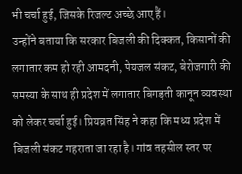भी चर्चा हुई, जिसके रिजल्ट अच्छे आए हैं।
उन्होंने बताया कि सरकार बिजली की दिक्कत, किसानों की लगातार कम हो रही आमदनी, पेयजल संकट, बेरोजगारी की समस्या के साथ ही प्रदेश में लगातार बिगड़ती कानून व्यवस्था को लेकर चर्चा हुई। प्रियव्रत सिंह ने कहा कि मध्य प्रदेश में बिजली संकट गहराता जा रहा है। गांव तहसील स्तर पर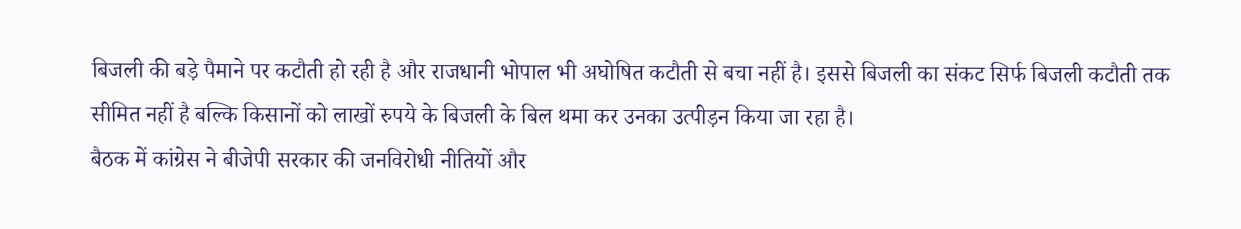बिजली की बड़े पैमाने पर कटौती हो रही है और राजधानी भोपाल भी अघोषित कटौती से बचा नहीं है। इससे बिजली का संकट सिर्फ बिजली कटौती तक सीमित नहीं है बल्कि किसानों को लाखों रुपये के बिजली के बिल थमा कर उनका उत्पीड़न किया जा रहा है।
बैठक में कांग्रेस ने बीजेपी सरकार की जनविरोधी नीतियों और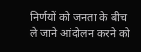निर्णयों को जनता के बीच ले जाने आंदोलन करने को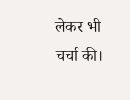लेकर भी चर्चा की।